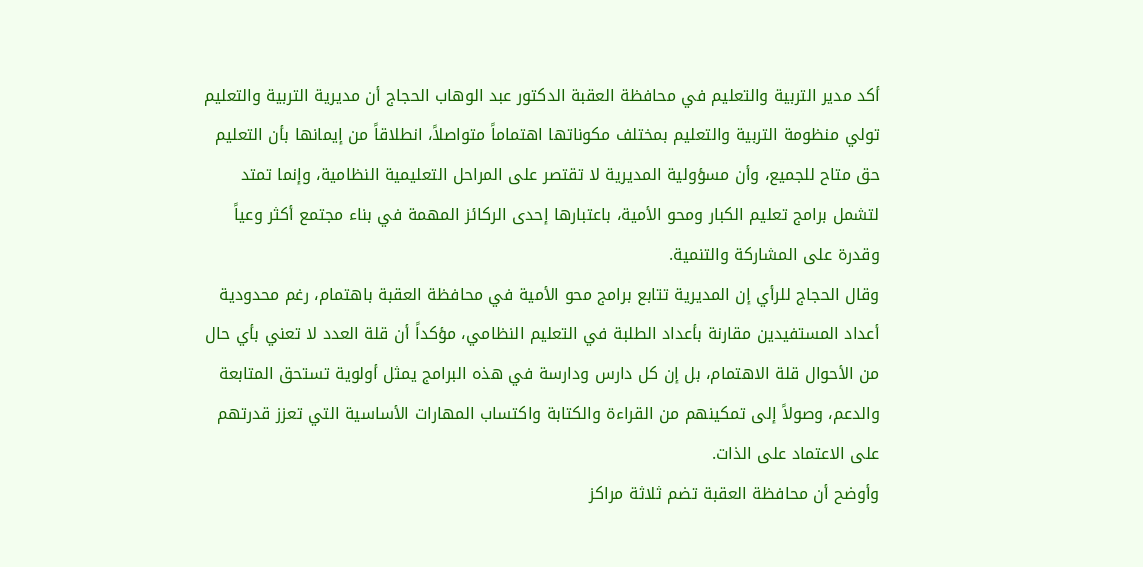أكد مدير التربية والتعليم في محافظة العقبة الدكتور عبد الوهاب الحجاج أن مديرية التربية والتعليم تولي منظومة التربية والتعليم بمختلف مكوناتها اهتماماً متواصلاً، انطلاقاً من إيمانها بأن التعليم حق متاح للجميع، وأن مسؤولية المديرية لا تقتصر على المراحل التعليمية النظامية، وإنما تمتد لتشمل برامج تعليم الكبار ومحو الأمية، باعتبارها إحدى الركائز المهمة في بناء مجتمع أكثر وعياً وقدرة على المشاركة والتنمية.
وقال الحجاج للرأي إن المديرية تتابع برامج محو الأمية في محافظة العقبة باهتمام، رغم محدودية أعداد المستفيدين مقارنة بأعداد الطلبة في التعليم النظامي، مؤكداً أن قلة العدد لا تعني بأي حال من الأحوال قلة الاهتمام، بل إن كل دارس ودارسة في هذه البرامج يمثل أولوية تستحق المتابعة والدعم، وصولاً إلى تمكينهم من القراءة والكتابة واكتساب المهارات الأساسية التي تعزز قدرتهم على الاعتماد على الذات.
وأوضح أن محافظة العقبة تضم ثلاثة مراكز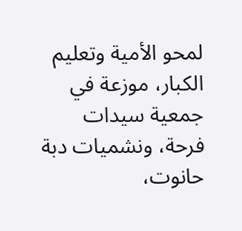لمحو الأمية وتعليم الكبار، موزعة في جمعية سيدات فرحة، ونشميات دبة حانوت،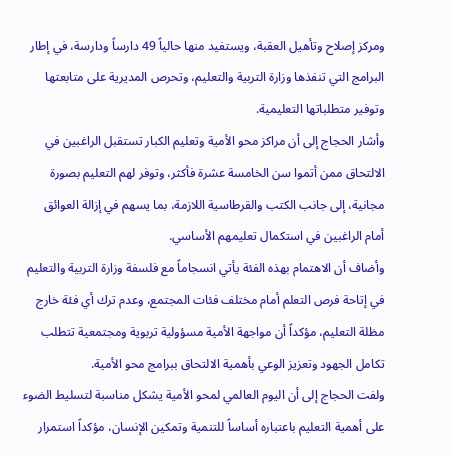ومركز إصلاح وتأهيل العقبة، ويستفيد منها حالياً 49 دارساً ودارسة، في إطار البرامج التي تنفذها وزارة التربية والتعليم، وتحرص المديرية على متابعتها وتوفير متطلباتها التعليمية.
وأشار الحجاج إلى أن مراكز محو الأمية وتعليم الكبار تستقبل الراغبين في الالتحاق ممن أتموا سن الخامسة عشرة فأكثر، وتوفر لهم التعليم بصورة مجانية، إلى جانب الكتب والقرطاسية اللازمة، بما يسهم في إزالة العوائق أمام الراغبين في استكمال تعليمهم الأساسي.
وأضاف أن الاهتمام بهذه الفئة يأتي انسجاماً مع فلسفة وزارة التربية والتعليم في إتاحة فرص التعلم أمام مختلف فئات المجتمع، وعدم ترك أي فئة خارج مظلة التعليم، مؤكداً أن مواجهة الأمية مسؤولية تربوية ومجتمعية تتطلب تكامل الجهود وتعزيز الوعي بأهمية الالتحاق ببرامج محو الأمية.
ولفت الحجاج إلى أن اليوم العالمي لمحو الأمية يشكل مناسبة لتسليط الضوء على أهمية التعليم باعتباره أساساً للتنمية وتمكين الإنسان، مؤكداً استمرار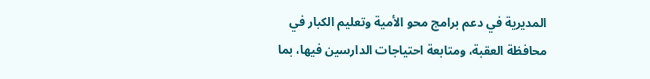المديرية في دعم برامج محو الأمية وتعليم الكبار في محافظة العقبة، ومتابعة احتياجات الدارسين فيها، بما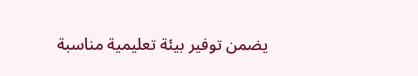يضمن توفير بيئة تعليمية مناسبة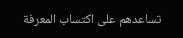تساعدهم على اكتساب المعرفة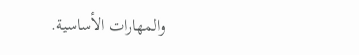والمهارات الأساسية.